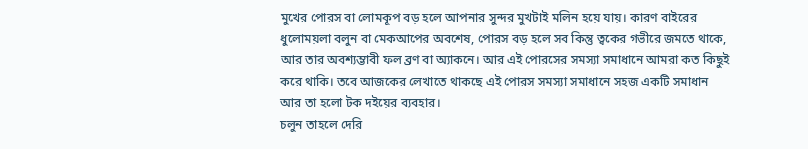মুখের পোরস বা লোমকূপ বড় হলে আপনার সুন্দর মুখটাই মলিন হয়ে যায়। কারণ বাইরের ধুলোময়লা বলুন বা মেকআপের অবশেষ, পোরস বড় হলে সব কিন্তু ত্বকের গভীরে জমতে থাকে, আর তার অবশ্যম্ভাবী ফল ব্রণ বা অ্যাকনে। আর এই পোরসের সমস্যা সমাধানে আমরা কত কিছুই করে থাকি। তবে আজকের লেখাতে থাকছে এই পোরস সমস্যা সমাধানে সহজ একটি সমাধান আর তা হলো টক দইয়ের ব্যবহার।
চলুন তাহলে দেরি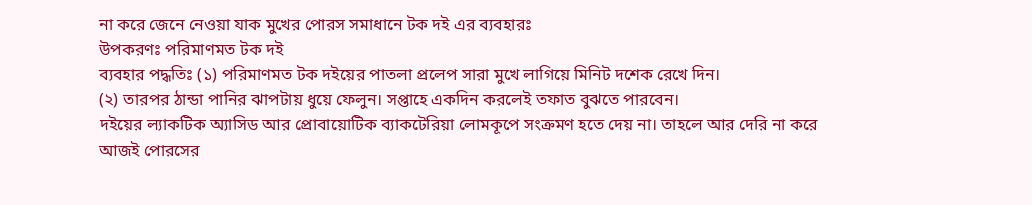না করে জেনে নেওয়া যাক মুখের পোরস সমাধানে টক দই এর ব্যবহারঃ
উপকরণঃ পরিমাণমত টক দই
ব্যবহার পদ্ধতিঃ (১) পরিমাণমত টক দইয়ের পাতলা প্রলেপ সারা মুখে লাগিয়ে মিনিট দশেক রেখে দিন।
(২) তারপর ঠান্ডা পানির ঝাপটায় ধুয়ে ফেলুন। সপ্তাহে একদিন করলেই তফাত বুঝতে পারবেন।
দইয়ের ল্যাকটিক অ্যাসিড আর প্রোবায়োটিক ব্যাকটেরিয়া লোমকূপে সংক্রমণ হতে দেয় না। তাহলে আর দেরি না করে আজই পোরসের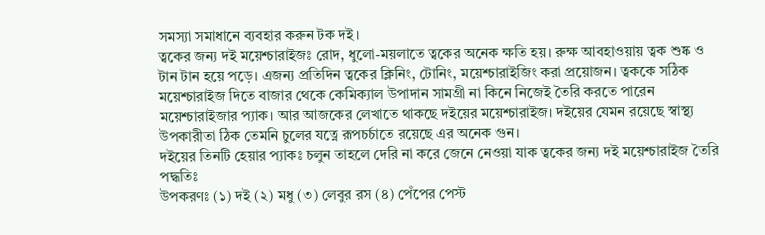সমস্যা সমাধানে ব্যবহার করুন টক দই।
ত্বকের জন্য দই ময়েশ্চারাইজঃ রোদ, ধুলো-ময়লাতে ত্বকের অনেক ক্ষতি হয়। রুক্ষ আবহাওয়ায় ত্বক শুষ্ক ও টান টান হয়ে পড়ে। এজন্য প্রতিদিন ত্বকের ক্লিনিং, টোনিং, ময়েশ্চারাইজিং করা প্রয়োজন। ত্বককে সঠিক ময়েশ্চারাইজ দিতে বাজার থেকে কেমিক্যাল উপাদান সামগ্রী না কিনে নিজেই তৈরি করতে পারেন ময়েশ্চারাইজার প্যাক। আর আজকের লেখাতে থাকছে দইয়ের ময়েশ্চারাইজ। দইয়ের যেমন রয়েছে স্বাস্থ্য উপকারীতা ঠিক তেমনি চুলের যত্নে রূপচর্চাতে রয়েছে এর অনেক গুন।
দইয়ের তিনটি হেয়ার প্যাকঃ চলুন তাহলে দেরি না করে জেনে নেওয়া যাক ত্বকের জন্য দই ময়েশ্চারাইজ তৈরি পদ্ধতিঃ
উপকরণঃ (১) দই (২) মধু (৩) লেবুর রস (৪) পেঁপের পেস্ট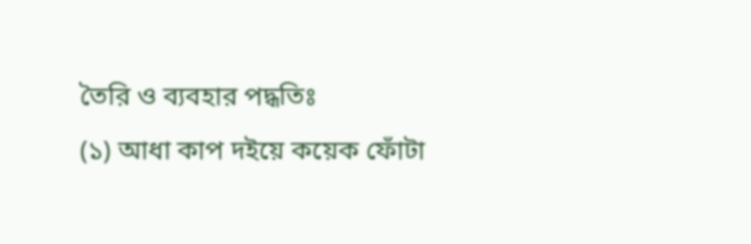তৈরি ও ব্যবহার পদ্ধতিঃ
(১) আধা কাপ দইয়ে কয়েক ফোঁটা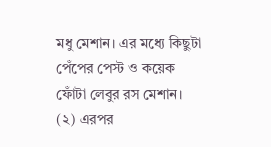মধু মেশান। এর মধ্যে কিছুটা পেঁপের পেস্ট ও কয়েক ফোঁটা লেবুর রস মেশান।
(২) এরপর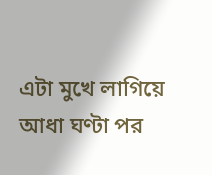এটা মুখে লাগিয়ে আধা ঘণ্টা পর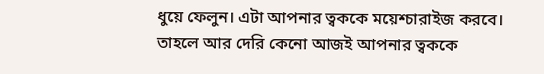ধুয়ে ফেলুন। এটা আপনার ত্বককে ময়েশ্চারাইজ করবে।
তাহলে আর দেরি কেনো আজই আপনার ত্বককে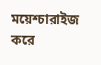ময়েশ্চারাইজ করে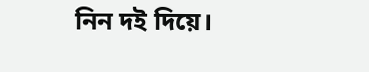নিন দই দিয়ে।